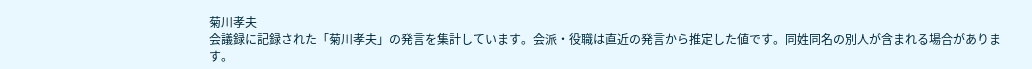菊川孝夫
会議録に記録された「菊川孝夫」の発言を集計しています。会派・役職は直近の発言から推定した値です。同姓同名の別人が含まれる場合があります。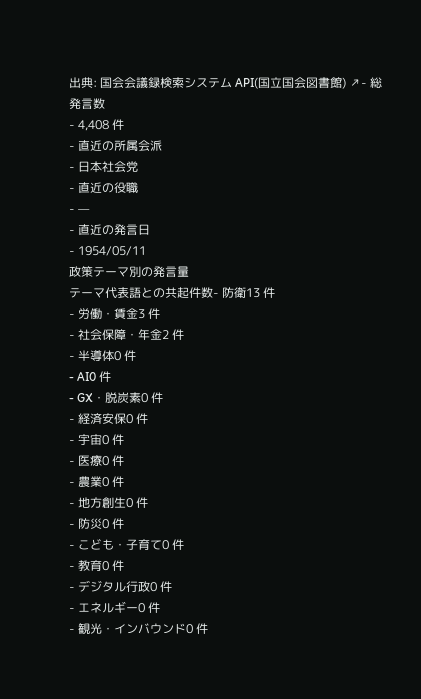出典: 国会会議録検索システム API(国立国会図書館) ↗- 総発言数
- 4,408 件
- 直近の所属会派
- 日本社会党
- 直近の役職
- —
- 直近の発言日
- 1954/05/11
政策テーマ別の発言量
テーマ代表語との共起件数- 防衛13 件
- 労働・賃金3 件
- 社会保障・年金2 件
- 半導体0 件
- AI0 件
- GX・脱炭素0 件
- 経済安保0 件
- 宇宙0 件
- 医療0 件
- 農業0 件
- 地方創生0 件
- 防災0 件
- こども・子育て0 件
- 教育0 件
- デジタル行政0 件
- エネルギー0 件
- 観光・インバウンド0 件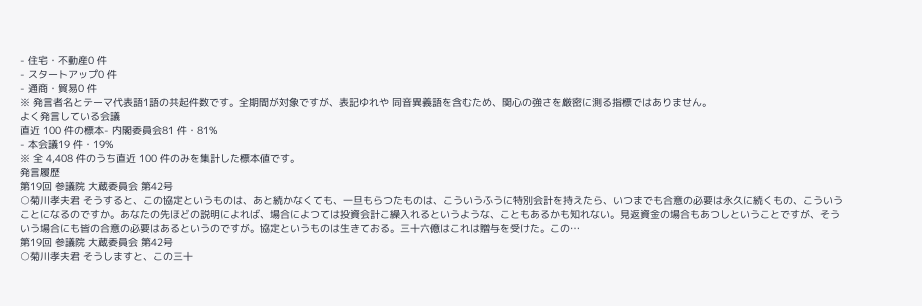- 住宅・不動産0 件
- スタートアップ0 件
- 通商・貿易0 件
※ 発言者名とテーマ代表語1語の共起件数です。全期間が対象ですが、表記ゆれや 同音異義語を含むため、関心の強さを厳密に測る指標ではありません。
よく発言している会議
直近 100 件の標本- 内閣委員会81 件・81%
- 本会議19 件・19%
※ 全 4,408 件のうち直近 100 件のみを集計した標本値です。
発言履歴
第19回 参議院 大蔵委員会 第42号
○菊川孝夫君 そうすると、この協定というものは、あと続かなくても、一旦もらつたものは、こういうふうに特別会計を持えたら、いつまでも合意の必要は永久に続くもの、こういうことになるのですか。あなたの先ほどの説明によれば、場合によつては投資会計こ繰入れるというような、こともあるかも知れない。見返資金の場合もあつしということですが、そういう場合にも皆の合意の必要はあるというのですが。協定というものは生きておる。三十六億はこれは贈与を受けた。この…
第19回 参議院 大蔵委員会 第42号
○菊川孝夫君 そうしますと、この三十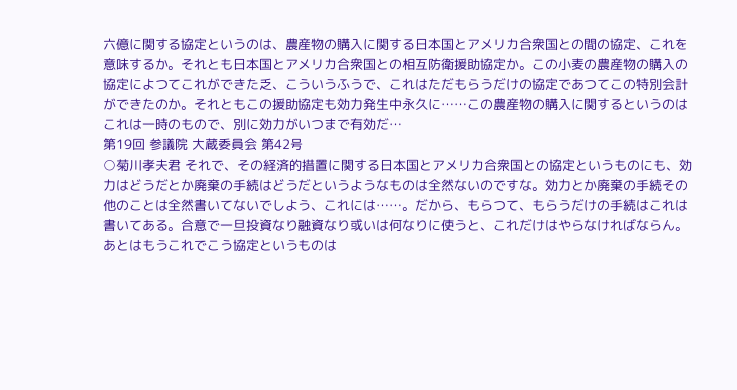六億に関する協定というのは、農産物の購入に関する日本国とアメリカ合衆国との間の協定、これを意味するか。それとも日本国とアメリカ合衆国との相互防衛援助協定か。この小麦の農産物の購入の協定によつてこれができた乏、こういうふうで、これはただもらうだけの協定であつてこの特別会計ができたのか。それともこの援助協定も効力発生中永久に……この農産物の購入に関するというのはこれは一時のもので、別に効力がいつまで有効だ…
第19回 参議院 大蔵委員会 第42号
○菊川孝夫君 それで、その経済的措置に関する日本国とアメリカ合衆国との協定というものにも、効力はどうだとか廃棄の手続はどうだというようなものは全然ないのですな。効力とか廃棄の手続その他のことは全然書いてないでしよう、これには……。だから、もらつて、もらうだけの手続はこれは書いてある。合意で一旦投資なり融資なり或いは何なりに使うと、これだけはやらなければならん。あとはもうこれでこう協定というものは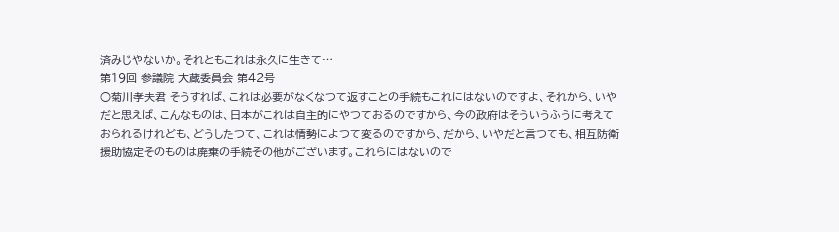済みじやないか。それともこれは永久に生きて…
第19回 参議院 大蔵委員会 第42号
○菊川孝夫君 そうすれば、これは必要がなくなつて返すことの手続もこれにはないのですよ、それから、いやだと思えば、こんなものは、日本がこれは自主的にやつておるのですから、今の政府はそういうふうに考えておられるけれども、どうしたつて、これは情勢によつて変るのですから、だから、いやだと言つても、相互防衛援助協定そのものは廃棄の手続その他がございます。これらにはないので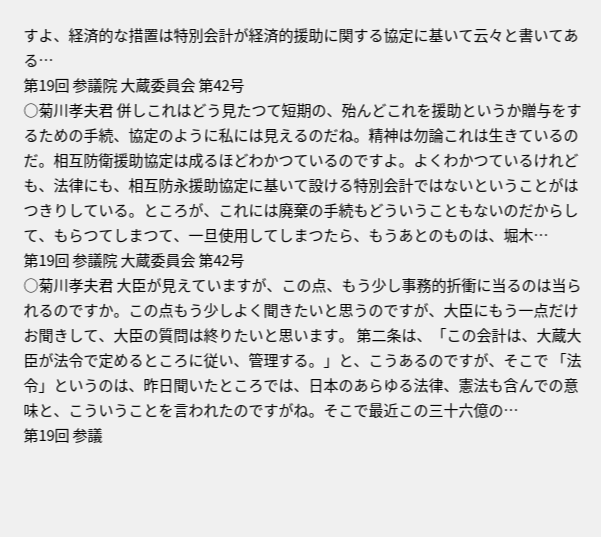すよ、経済的な措置は特別会計が経済的援助に関する協定に基いて云々と書いてある…
第19回 参議院 大蔵委員会 第42号
○菊川孝夫君 併しこれはどう見たつて短期の、殆んどこれを援助というか贈与をするための手続、協定のように私には見えるのだね。精神は勿論これは生きているのだ。相互防衛援助協定は成るほどわかつているのですよ。よくわかつているけれども、法律にも、相互防永援助協定に基いて設ける特別会計ではないということがはつきりしている。ところが、これには廃棄の手続もどういうこともないのだからして、もらつてしまつて、一旦使用してしまつたら、もうあとのものは、堀木…
第19回 参議院 大蔵委員会 第42号
○菊川孝夫君 大臣が見えていますが、この点、もう少し事務的折衝に当るのは当られるのですか。この点もう少しよく聞きたいと思うのですが、大臣にもう一点だけお聞きして、大臣の質問は終りたいと思います。 第二条は、「この会計は、大蔵大臣が法令で定めるところに従い、管理する。」と、こうあるのですが、そこで 「法令」というのは、昨日聞いたところでは、日本のあらゆる法律、憲法も含んでの意味と、こういうことを言われたのですがね。そこで最近この三十六億の…
第19回 参議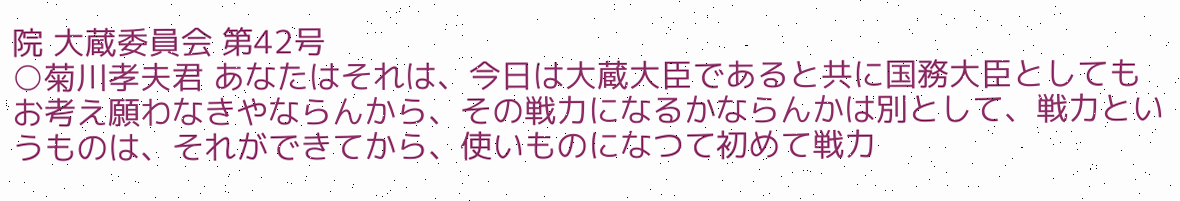院 大蔵委員会 第42号
○菊川孝夫君 あなたはそれは、今日は大蔵大臣であると共に国務大臣としてもお考え願わなきやならんから、その戦力になるかならんかは別として、戦力というものは、それができてから、使いものになつて初めて戦力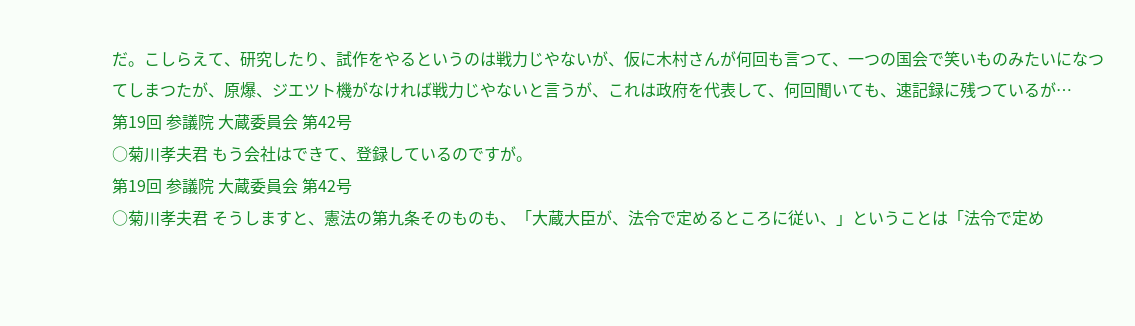だ。こしらえて、研究したり、試作をやるというのは戦力じやないが、仮に木村さんが何回も言つて、一つの国会で笑いものみたいになつてしまつたが、原爆、ジエツト機がなければ戦力じやないと言うが、これは政府を代表して、何回聞いても、速記録に残つているが…
第19回 参議院 大蔵委員会 第42号
○菊川孝夫君 もう会社はできて、登録しているのですが。
第19回 参議院 大蔵委員会 第42号
○菊川孝夫君 そうしますと、憲法の第九条そのものも、「大蔵大臣が、法令で定めるところに従い、」ということは「法令で定め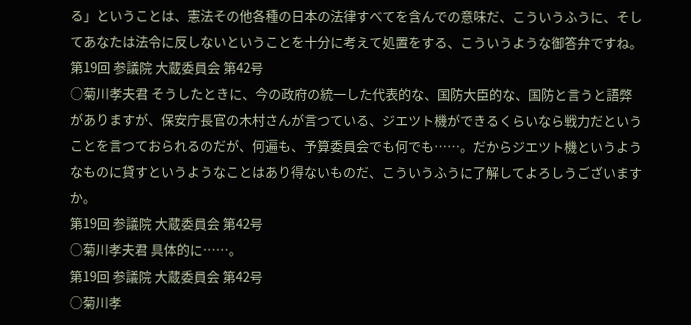る」ということは、憲法その他各種の日本の法律すべてを含んでの意味だ、こういうふうに、そしてあなたは法令に反しないということを十分に考えて処置をする、こういうような御答弁ですね。
第19回 参議院 大蔵委員会 第42号
○菊川孝夫君 そうしたときに、今の政府の統一した代表的な、国防大臣的な、国防と言うと語弊がありますが、保安庁長官の木村さんが言つている、ジエツト機ができるくらいなら戦力だということを言つておられるのだが、何遍も、予算委員会でも何でも……。だからジエツト機というようなものに貸すというようなことはあり得ないものだ、こういうふうに了解してよろしうございますか。
第19回 参議院 大蔵委員会 第42号
○菊川孝夫君 具体的に……。
第19回 参議院 大蔵委員会 第42号
○菊川孝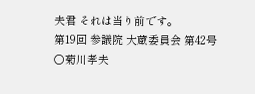夫君 それは当り前です。
第19回 参議院 大蔵委員会 第42号
○菊川孝夫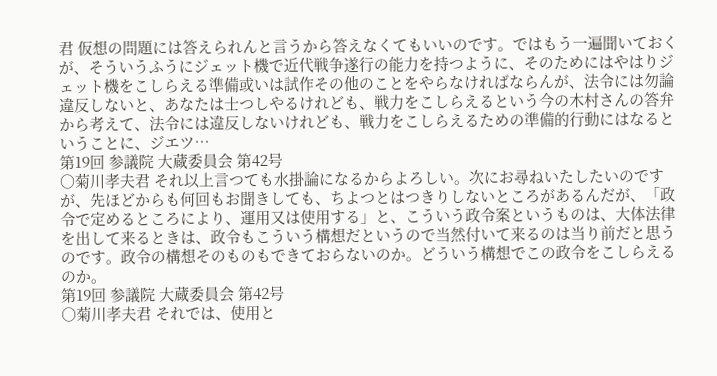君 仮想の問題には答えられんと言うから答えなくてもいいのです。ではもう一遍聞いておくが、そういうふうにジェット機で近代戦争遂行の能力を持つように、そのためにはやはりジェット機をこしらえる準備或いは試作その他のことをやらなければならんが、法令には勿論違反しないと、あなたは士つしやるけれども、戦力をこしらえるという今の木村さんの答弁から考えて、法令には違反しないけれども、戦力をこしらえるための準備的行動にはなるということに、ジエツ…
第19回 参議院 大蔵委員会 第42号
○菊川孝夫君 それ以上言つても水掛論になるからよろしい。次にお尋ねいたしたいのですが、先ほどからも何回もお聞きしても、ちよつとはつきりしないところがあるんだが、「政令で定めるところにより、運用又は使用する」と、こういう政令案というものは、大体法律を出して来るときは、政令もこういう構想だというので当然付いて来るのは当り前だと思うのです。政令の構想そのものもできておらないのか。どういう構想でこの政令をこしらえるのか。
第19回 参議院 大蔵委員会 第42号
○菊川孝夫君 それでは、使用と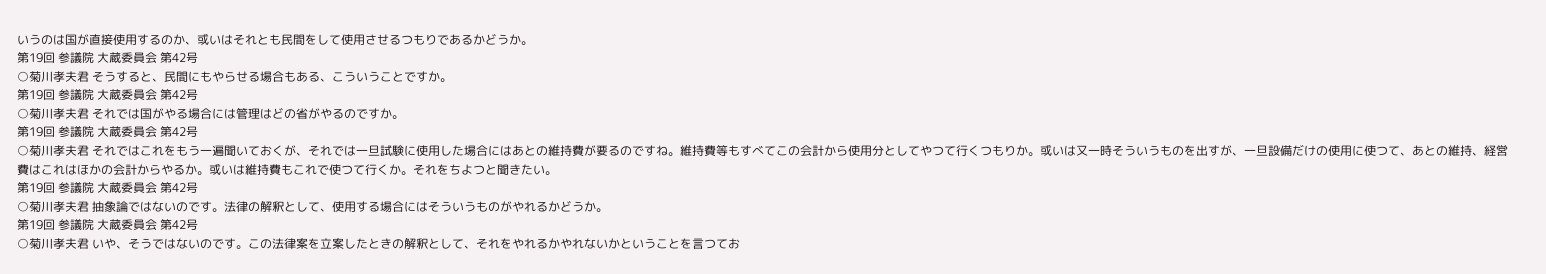いうのは国が直接使用するのか、或いはそれとも民間をして使用させるつもりであるかどうか。
第19回 参議院 大蔵委員会 第42号
○菊川孝夫君 そうすると、民間にもやらせる場合もある、こういうことですか。
第19回 参議院 大蔵委員会 第42号
○菊川孝夫君 それでは国がやる場合には管理はどの省がやるのですか。
第19回 参議院 大蔵委員会 第42号
○菊川孝夫君 それではこれをもう一遍聞いておくが、それでは一旦試験に使用した場合にはあとの維持費が要るのですね。維持費等もすべてこの会計から使用分としてやつて行くつもりか。或いは又一時そういうものを出すが、一旦設備だけの使用に使つて、あとの維持、経営費はこれはほかの会計からやるか。或いは維持費もこれで使つて行くか。それをちよつと聞きたい。
第19回 参議院 大蔵委員会 第42号
○菊川孝夫君 抽象論ではないのです。法律の解釈として、使用する場合にはそういうものがやれるかどうか。
第19回 参議院 大蔵委員会 第42号
○菊川孝夫君 いや、そうではないのです。この法律案を立案したときの解釈として、それをやれるかやれないかということを言つてお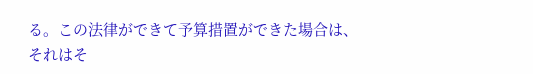る。この法律ができて予算措置ができた場合は、それはそ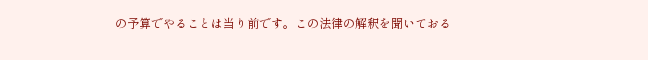の予算でやることは当り前です。この法律の解釈を聞いておる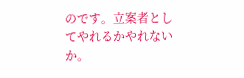のです。立案者としてやれるかやれないか。